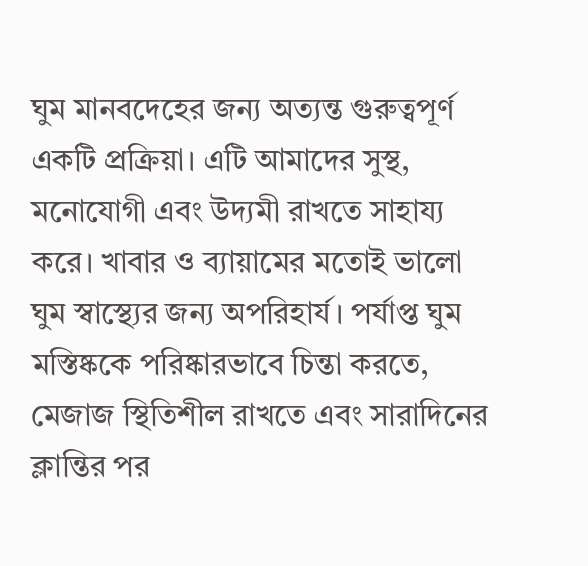ঘুম মানবদেহের জন্য অত্যন্ত গুরুত্বপূর্ণ একটি প্রক্রিয়া। এটি আমাদের সুস্থ, মনোযোগী এবং উদ্যমী রাখতে সাহায্য করে। খাবার ও ব্যায়ামের মতোই ভালো ঘুম স্বাস্থ্যের জন্য অপরিহার্য। পর্যাপ্ত ঘুম মস্তিষ্ককে পরিষ্কারভাবে চিন্তা করতে, মেজাজ স্থিতিশীল রাখতে এবং সারাদিনের ক্লান্তির পর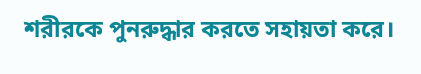শরীরকে পুনরুদ্ধার করতে সহায়তা করে।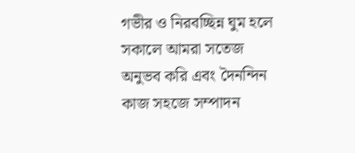গভীর ও নিরবচ্ছিন্ন ঘুম হলে সকালে আমরা সতেজ অনুভব করি এবং দৈনন্দিন কাজ সহজে সম্পাদন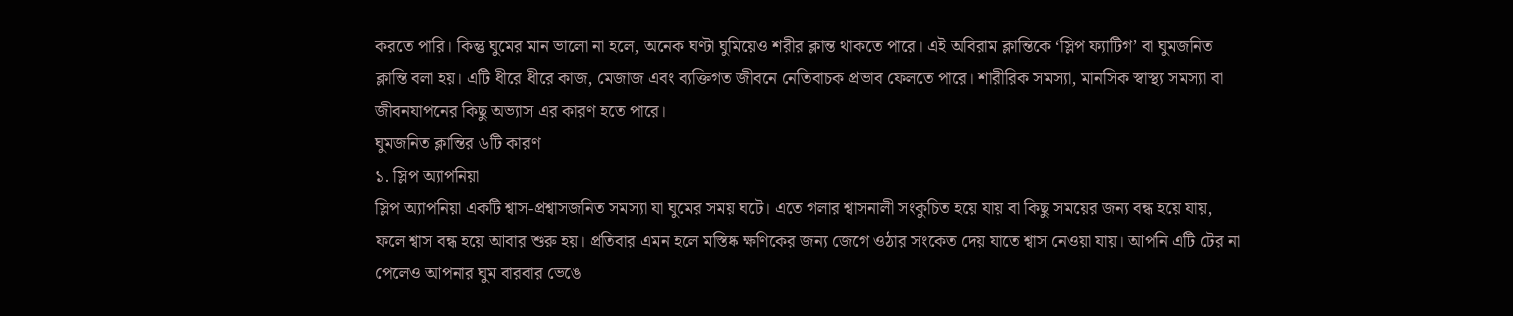করতে পারি। কিন্তু ঘুমের মান ভালো না হলে, অনেক ঘণ্টা ঘুমিয়েও শরীর ক্লান্ত থাকতে পারে। এই অবিরাম ক্লান্তিকে ‘স্লিপ ফ্যাটিগ’ বা ঘুমজনিত ক্লান্তি বলা হয়। এটি ধীরে ধীরে কাজ, মেজাজ এবং ব্যক্তিগত জীবনে নেতিবাচক প্রভাব ফেলতে পারে। শারীরিক সমস্যা, মানসিক স্বাস্থ্য সমস্যা বা জীবনযাপনের কিছু অভ্যাস এর কারণ হতে পারে।
ঘুমজনিত ক্লান্তির ৬টি কারণ
১. স্লিপ অ্যাপনিয়া
স্লিপ অ্যাপনিয়া একটি শ্বাস-প্রশ্বাসজনিত সমস্যা যা ঘুমের সময় ঘটে। এতে গলার শ্বাসনালী সংকুচিত হয়ে যায় বা কিছু সময়ের জন্য বন্ধ হয়ে যায়, ফলে শ্বাস বন্ধ হয়ে আবার শুরু হয়। প্রতিবার এমন হলে মস্তিষ্ক ক্ষণিকের জন্য জেগে ওঠার সংকেত দেয় যাতে শ্বাস নেওয়া যায়। আপনি এটি টের না পেলেও আপনার ঘুম বারবার ভেঙে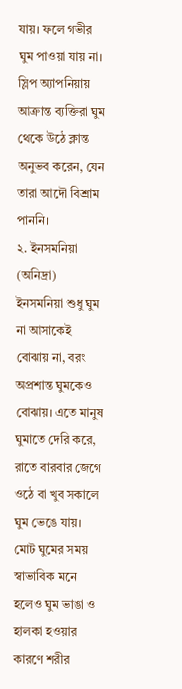যায়। ফলে গভীর ঘুম পাওয়া যায় না। স্লিপ অ্যাপনিয়ায় আক্রান্ত ব্যক্তিরা ঘুম থেকে উঠে ক্লান্ত অনুভব করেন, যেন তারা আদৌ বিশ্রাম পাননি।
২. ইনসমনিয়া (অনিদ্রা)
ইনসমনিয়া শুধু ঘুম না আসাকেই বোঝায় না, বরং অপ্রশান্ত ঘুমকেও বোঝায়। এতে মানুষ ঘুমাতে দেরি করে, রাতে বারবার জেগে ওঠে বা খুব সকালে ঘুম ভেঙে যায়। মোট ঘুমের সময় স্বাভাবিক মনে হলেও ঘুম ভাঙা ও হালকা হওয়ার কারণে শরীর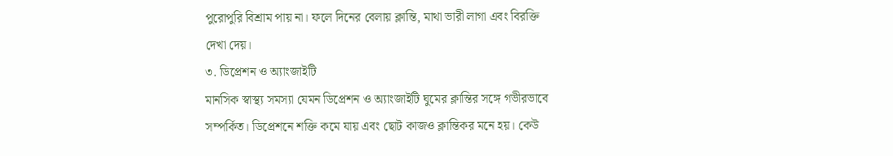পুরোপুরি বিশ্রাম পায় না। ফলে দিনের বেলায় ক্লান্তি, মাথা ভারী লাগা এবং বিরক্তি দেখা দেয়।
৩. ডিপ্রেশন ও অ্যাংজাইটি
মানসিক স্বাস্থ্য সমস্যা যেমন ডিপ্রেশন ও অ্যাংজাইটি ঘুমের ক্লান্তির সঙ্গে গভীরভাবে সম্পর্কিত। ডিপ্রেশনে শক্তি কমে যায় এবং ছোট কাজও ক্লান্তিকর মনে হয়। কেউ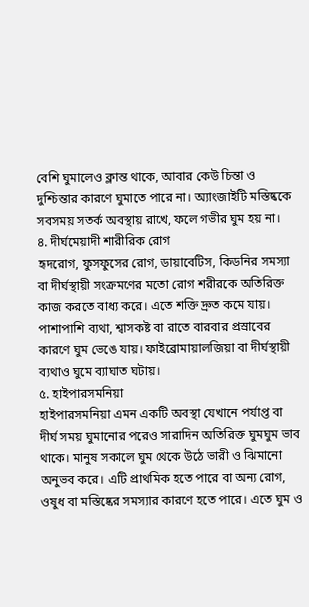বেশি ঘুমালেও ক্লান্ত থাকে, আবার কেউ চিন্তা ও দুশ্চিন্তার কারণে ঘুমাতে পারে না। অ্যাংজাইটি মস্তিষ্ককে সবসময় সতর্ক অবস্থায় রাখে, ফলে গভীর ঘুম হয় না।
৪. দীর্ঘমেয়াদী শারীরিক রোগ
হৃদরোগ, ফুসফুসের রোগ, ডায়াবেটিস, কিডনির সমস্যা বা দীর্ঘস্থায়ী সংক্রমণের মতো রোগ শরীরকে অতিরিক্ত কাজ করতে বাধ্য করে। এতে শক্তি দ্রুত কমে যায়। পাশাপাশি ব্যথা, শ্বাসকষ্ট বা রাতে বারবার প্রস্রাবের কারণে ঘুম ভেঙে যায়। ফাইব্রোমায়ালজিয়া বা দীর্ঘস্থায়ী ব্যথাও ঘুমে ব্যাঘাত ঘটায়।
৫. হাইপারসমনিয়া
হাইপারসমনিয়া এমন একটি অবস্থা যেখানে পর্যাপ্ত বা দীর্ঘ সময় ঘুমানোর পরেও সারাদিন অতিরিক্ত ঘুমঘুম ভাব থাকে। মানুষ সকালে ঘুম থেকে উঠে ভারী ও ঝিমানো অনুভব করে। এটি প্রাথমিক হতে পারে বা অন্য রোগ, ওষুধ বা মস্তিষ্কের সমস্যার কারণে হতে পারে। এতে ঘুম ও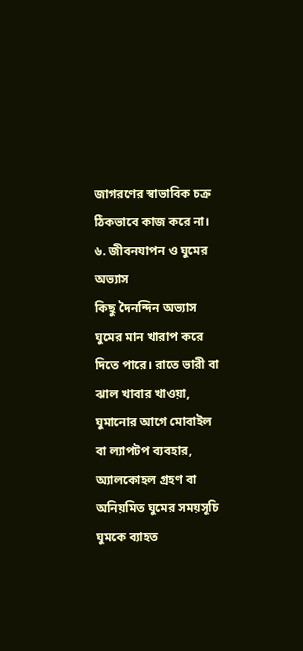জাগরণের স্বাভাবিক চক্র ঠিকভাবে কাজ করে না।
৬. জীবনযাপন ও ঘুমের অভ্যাস
কিছু দৈনন্দিন অভ্যাস ঘুমের মান খারাপ করে দিতে পারে। রাতে ভারী বা ঝাল খাবার খাওয়া, ঘুমানোর আগে মোবাইল বা ল্যাপটপ ব্যবহার, অ্যালকোহল গ্রহণ বা অনিয়মিত ঘুমের সময়সূচি ঘুমকে ব্যাহত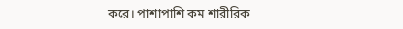করে। পাশাপাশি কম শারীরিক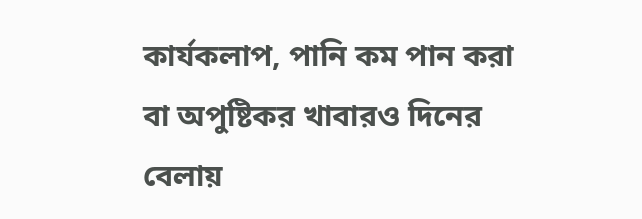কার্যকলাপ, পানি কম পান করা বা অপুষ্টিকর খাবারও দিনের বেলায়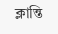ক্লান্তি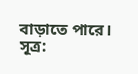বাড়াতে পারে।
সূত্র: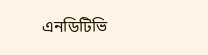এনডিটিভি